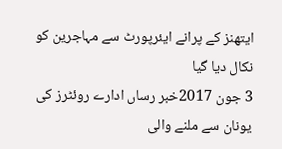ایتھنز کے پرانے ایئرپورٹ سے مہاجرین کو نکال دیا گیا
3 جون 2017خبر رساں ادارے روئٹرز کی یونان سے ملنے والی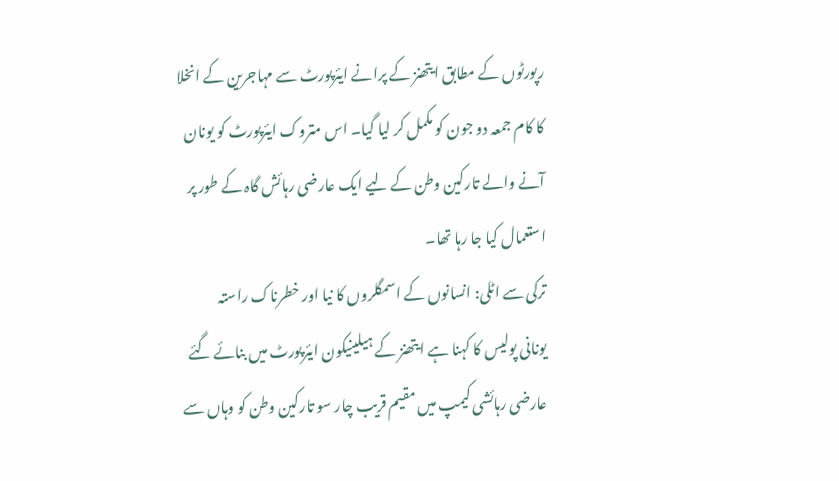رپورٹوں کے مطابق ایتھنز کے پرانے ایئرپورٹ سے مہاجرین کے انخلا کا کام جمعہ دو جون کو مکمل کر لیا گیا۔ اس متروک ایئرپورٹ کو یونان آنے والے تارکین وطن کے لیے ایک عارضی رہائش گاہ کے طور پر استعمال کیا جا رہا تھا۔
ترکی سے اٹلی: انسانوں کے اسمگلروں کا نیا اور خطرناک راستہ
یونانی پولیس کا کہنا ہے ایتھنز کے ہیلینیکون ایئرپورٹ میں بنائے گئے عارضی رہائشی کیمپ میں مقیم قریب چار سو تارکین وطن کو وہاں سے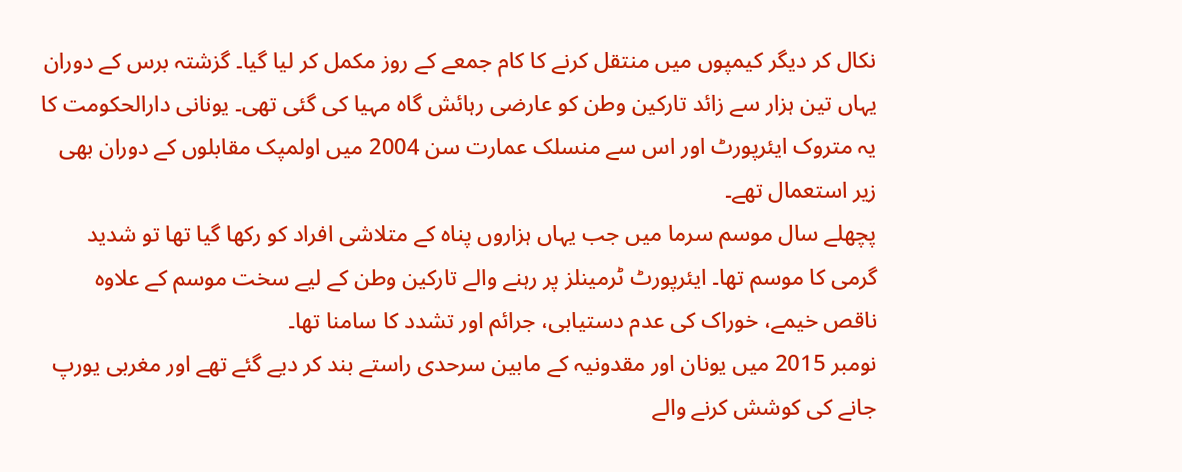نکال کر دیگر کیمپوں میں منتقل کرنے کا کام جمعے کے روز مکمل کر لیا گیا۔ گزشتہ برس کے دوران یہاں تین ہزار سے زائد تارکین وطن کو عارضی رہائش گاہ مہیا کی گئی تھی۔ یونانی دارالحکومت کا یہ متروک ایئرپورٹ اور اس سے منسلک عمارت سن 2004 میں اولمپک مقابلوں کے دوران بھی زیر استعمال تھے۔
پچھلے سال موسم سرما میں جب یہاں ہزاروں پناہ کے متلاشی افراد کو رکھا گیا تھا تو شدید گرمی کا موسم تھا۔ ایئرپورٹ ٹرمینلز پر رہنے والے تارکین وطن کے لیے سخت موسم کے علاوہ ناقص خیمے، خوراک کی عدم دستیابی، جرائم اور تشدد کا سامنا تھا۔
نومبر 2015 میں یونان اور مقدونیہ کے مابین سرحدی راستے بند کر دیے گئے تھے اور مغربی یورپ جانے کی کوشش کرنے والے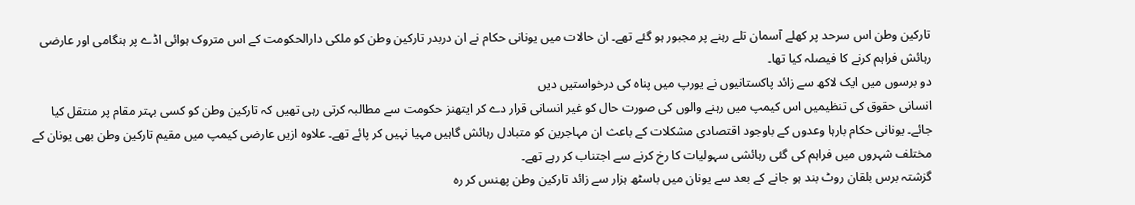تارکین وطن اس سرحد پر کھلے آسمان تلے رہنے پر مجبور ہو گئے تھے۔ ان حالات میں یونانی حکام نے ان دربدر تارکین وطن کو ملکی دارالحکومت کے اس متروک ہوائی اڈے پر ہنگامی اور عارضی رہائش فراہم کرنے کا فیصلہ کیا تھا۔
دو برسوں میں ایک لاکھ سے زائد پاکستانیوں نے یورپ میں پناہ کی درخواستیں دیں
انسانی حقوق کی تنظیمیں اس کیمپ میں رہنے والوں کی صورت حال کو غیر انسانی قرار دے کر ایتھنز حکومت سے مطالبہ کرتی رہی تھیں کہ تارکین وطن کو کسی بہتر مقام پر منتقل کیا جائے۔ یونانی حکام بارہا وعدوں کے باوجود اقتصادی مشکلات کے باعث ان مہاجرین کو متبادل رہائش گاہیں مہیا نہیں کر پائے تھے۔ علاوہ ازیں عارضی کیمپ میں مقیم تارکین وطن بھی یونان کے مختلف شہروں میں فراہم کی گئی رہائشی سہولیات کا رخ کرنے سے اجتناب کر رہے تھے۔
گزشتہ برس بلقان روٹ بند ہو جانے کے بعد سے یونان میں باسٹھ ہزار سے زائد تارکین وطن پھنس کر رہ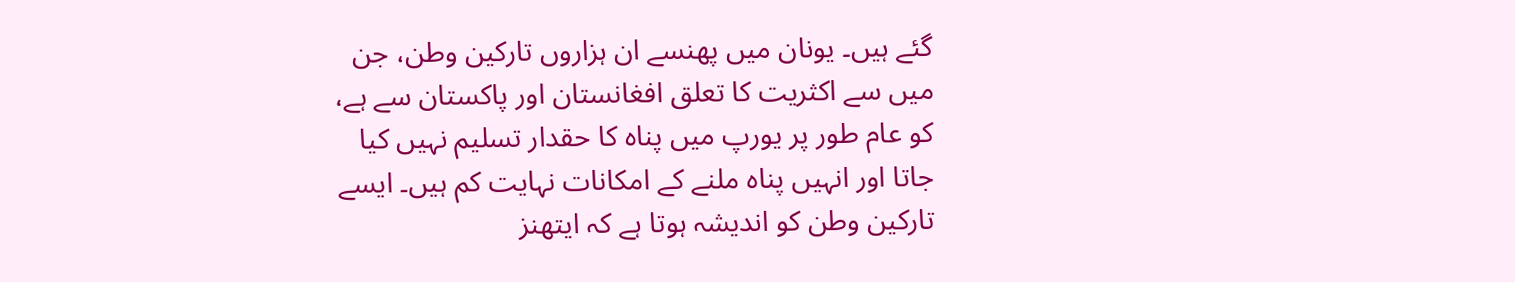گئے ہیں۔ یونان میں پھنسے ان ہزاروں تارکین وطن، جن میں سے اکثریت کا تعلق افغانستان اور پاکستان سے ہے، کو عام طور پر یورپ میں پناہ کا حقدار تسلیم نہیں کیا جاتا اور انہیں پناہ ملنے کے امکانات نہایت کم ہیں۔ ایسے تارکین وطن کو اندیشہ ہوتا ہے کہ ایتھنز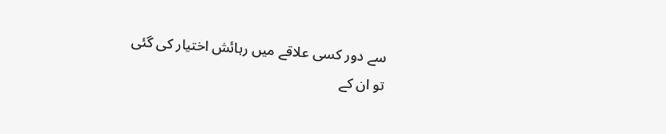سے دور کسی علاقے میں رہائش اختیار کی گئی تو ان کے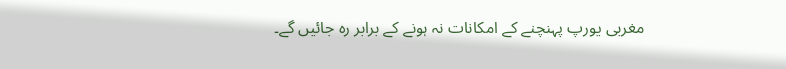مغربی یورپ پہنچنے کے امکانات نہ ہونے کے برابر رہ جائیں گے۔